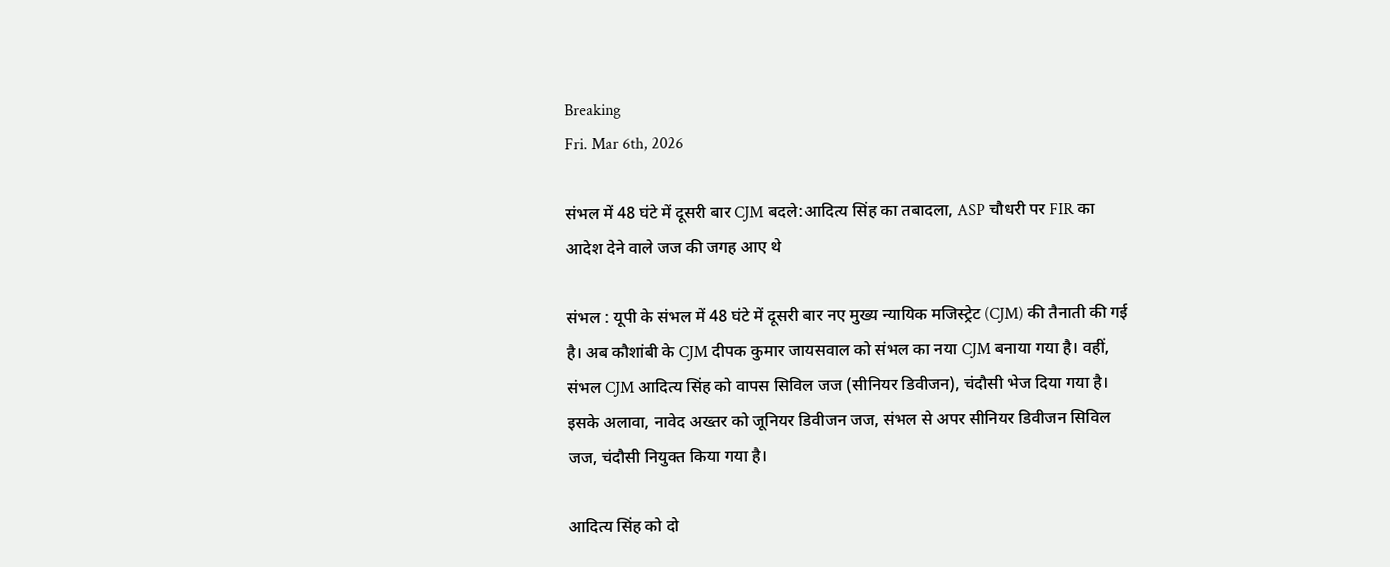Breaking
Fri. Mar 6th, 2026

संभल में 48 घंटे में दूसरी बार CJM बदले:आदित्य सिंह का तबादला, ASP चौधरी पर FIR का आदेश देने वाले जज की जगह आए थे

संभल : यूपी के संभल में 48 घंटे में दूसरी बार नए मुख्य न्यायिक मजिस्ट्रेट (CJM) की तैनाती की गई है। अब कौशांबी के CJM दीपक कुमार जायसवाल को संभल का नया CJM बनाया गया है। वहीं, संभल CJM आदित्य सिंह को वापस सिविल जज (सीनियर डिवीजन), चंदौसी भेज दिया गया है। इसके अलावा, नावेद अख्तर को जूनियर डिवीजन जज, संभल से अपर सीनियर डिवीजन सिविल जज, चंदौसी नियुक्त किया गया है।

आदित्य सिंह को दो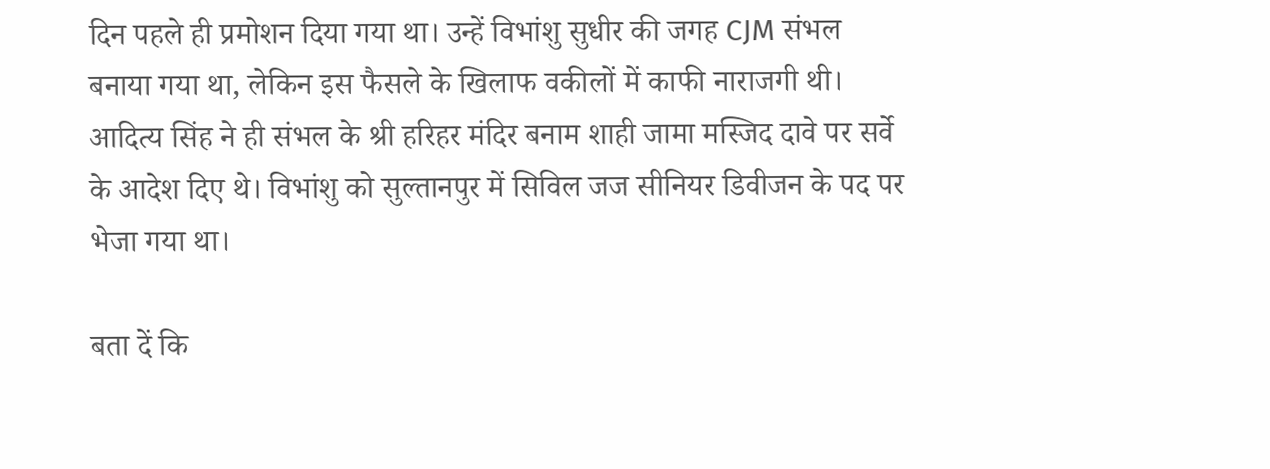दिन पहले ही प्रमोशन दिया गया था। उन्हें विभांशु सुधीर की जगह CJM संभल बनाया गया था, लेकिन इस फैसले के खिलाफ वकीलों में काफी नाराजगी थी। आदित्य सिंह ने ही संभल के श्री हरिहर मंदिर बनाम शाही जामा मस्जिद दावे पर सर्वे के आदेश दिए थे। विभांशु को सुल्तानपुर में सिविल जज सीनियर डिवीजन के पद पर भेजा गया था।

बता दें कि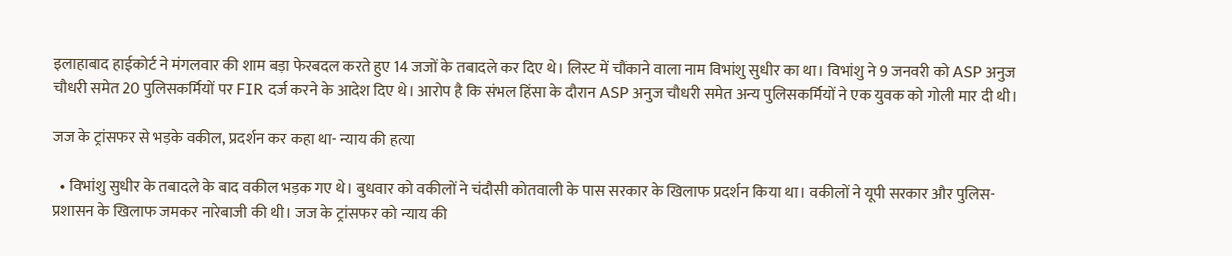इलाहाबाद हाईकोर्ट ने मंगलवार की शाम बड़ा फेरबदल करते हुए 14 जजों के तबादले कर दिए थे। लिस्ट में चौंकाने वाला नाम विभांशु सुधीर का था। विभांशु ने 9 जनवरी को ASP अनुज चौधरी समेत 20 पुलिसकर्मियों पर FIR दर्ज करने के आदेश दिए थे। आरोप है कि संभल हिंसा के दौरान ASP अनुज चौधरी समेत अन्य पुलिसकर्मियों ने एक युवक को गोली मार दी थी।

जज के ट्रांसफर से भड़के वकील, प्रदर्शन कर कहा था- न्याय की हत्या

  • विभांशु सुधीर के तबादले के बाद वकील भड़क गए थे। बुधवार को वकीलों ने चंदौसी कोतवाली के पास सरकार के खिलाफ प्रदर्शन किया था। वकीलों ने यूपी सरकार और पुलिस-प्रशासन के खिलाफ जमकर नारेबाजी की थी। जज के ट्रांसफर को न्याय की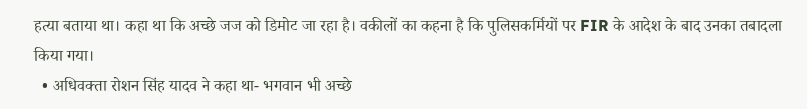हत्या बताया था। कहा था कि अच्छे जज को डिमोट जा रहा है। वकीलों का कहना है कि पुलिसकर्मियों पर FIR के आदेश के बाद उनका तबादला किया गया।
  • अधिवक्ता रोशन सिंह यादव ने कहा था- भगवान भी अच्छे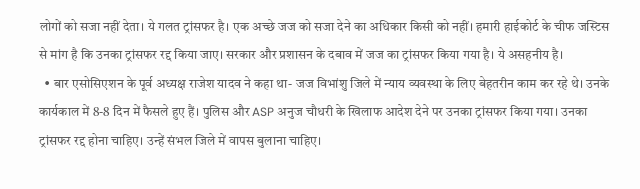लोगों को सजा नहीं देता। ये गलत ट्रांसफर है। एक अच्छे जज को सजा देने का अधिकार किसी को नहीं। हमारी हाईकोर्ट के चीफ जस्टिस से मांग है कि उनका ट्रांसफर रद्द किया जाए। सरकार और प्रशासन के दबाव में जज का ट्रांसफर किया गया है। ये असहनीय है।
  • बार एसोसिएशन के पूर्व अध्यक्ष राजेश यादव ने कहा था- जज विभांशु जिले में न्याय व्यवस्था के लिए बेहतरीन काम कर रहे थे। उनके कार्यकाल में 8-8 दिन में फैसले हुए हैं। पुलिस और ASP अनुज चौधरी के खिलाफ आदेश देने पर उनका ट्रांसफर किया गया। उनका ट्रांसफर रद्द होना चाहिए। उन्हें संभल जिले में वापस बुलाना चाहिए।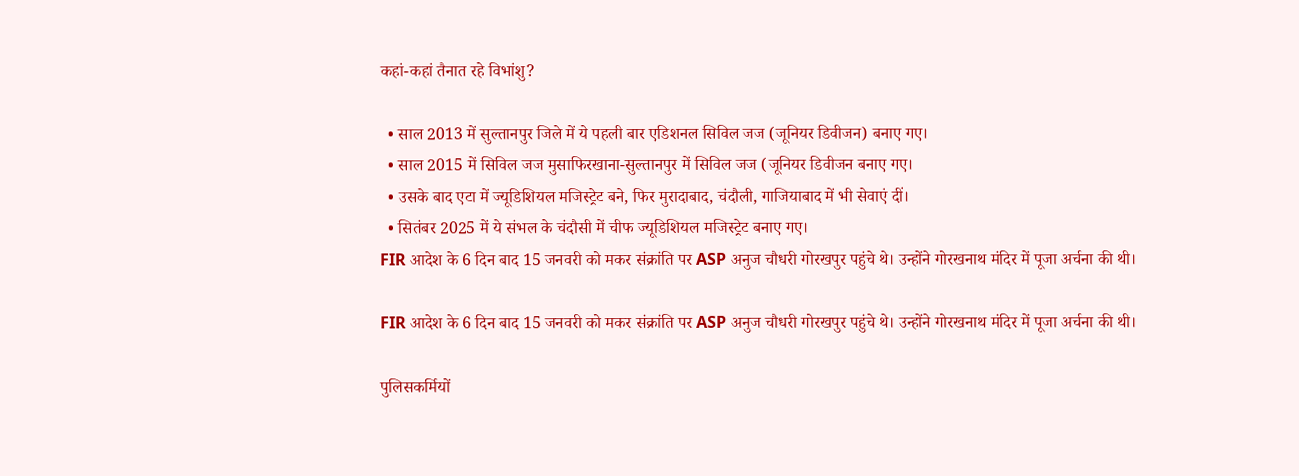कहां-कहां तैनात रहे विभांशु?

  • साल 2013 में सुल्तानपुर जिले में ये पहली बार एडिशनल सिविल जज (जूनियर डिवीजन) बनाए गए।
  • साल 2015 में सिविल जज मुसाफिरखाना-सुल्तानपुर में सिविल जज (जूनियर डिवीजन बनाए गए।
  • उसके बाद एटा में ज्यूडिशियल मजिस्ट्रेट बने, फिर मुरादाबाद, चंदौली, गाजियाबाद में भी सेवाएं दीं।
  • सितंबर 2025 में ये संभल के चंदौसी में चीफ ज्यूडिशियल मजिस्ट्रेट बनाए गए।
FIR आदेश के 6 दिन बाद 15 जनवरी को मकर संक्रांति पर ASP अनुज चौधरी गोरखपुर पहुंचे थे। उन्होंने गोरखनाथ मंदिर में पूजा अर्चना की थी।

FIR आदेश के 6 दिन बाद 15 जनवरी को मकर संक्रांति पर ASP अनुज चौधरी गोरखपुर पहुंचे थे। उन्होंने गोरखनाथ मंदिर में पूजा अर्चना की थी।

पुलिसकर्मियों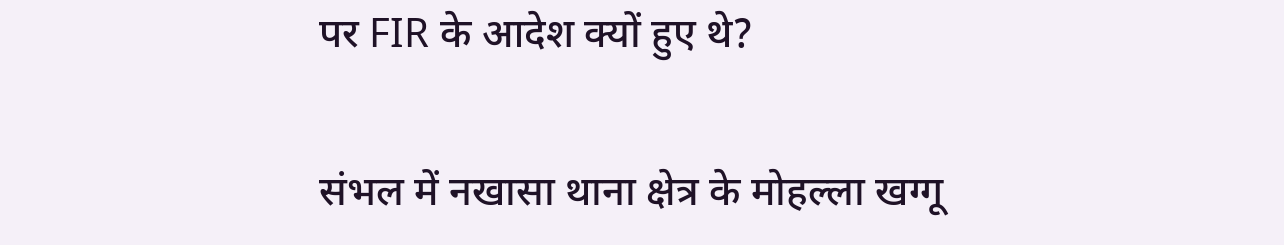पर FIR के आदेश क्यों हुए थे?

संभल में नखासा थाना क्षेत्र के मोहल्ला खग्गू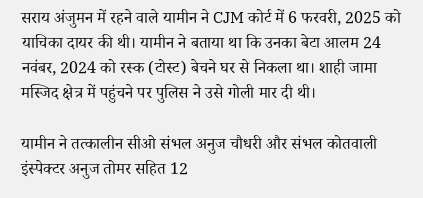सराय अंजुमन में रहने वाले यामीन ने CJM कोर्ट में 6 फरवरी, 2025 को याचिका दायर की थी। यामीन ने बताया था कि उनका बेटा आलम 24 नवंबर, 2024 को रस्क (टोस्ट) बेचने घर से निकला था। शाही जामा मस्जिद क्षेत्र में पहुंचने पर पुलिस ने उसे गोली मार दी थी।

यामीन ने तत्कालीन सीओ संभल अनुज चौधरी और संभल कोतवाली इंस्पेक्टर अनुज तोमर सहित 12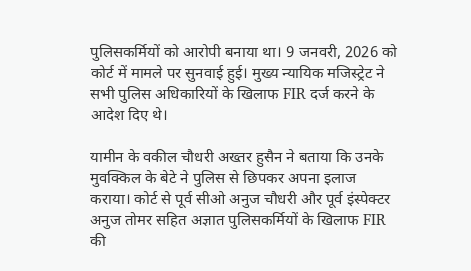पुलिसकर्मियों को आरोपी बनाया था। 9 जनवरी, 2026 को कोर्ट में मामले पर सुनवाई हुई। मुख्य न्यायिक मजिस्ट्रेट ने सभी पुलिस अधिकारियों के खिलाफ FIR दर्ज करने के आदेश दिए थे।

यामीन के वकील चौधरी अख्तर हुसैन ने बताया कि उनके मुवक्किल के बेटे ने पुलिस से छिपकर अपना इलाज कराया। कोर्ट से पूर्व सीओ अनुज चौधरी और पूर्व इंस्पेक्टर अनुज तोमर सहित अज्ञात पुलिसकर्मियों के खिलाफ FIR की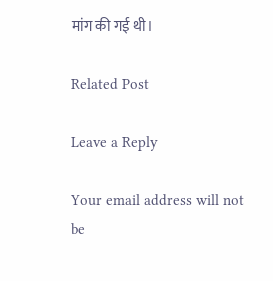मांग की गई थी।

Related Post

Leave a Reply

Your email address will not be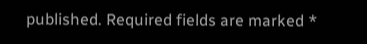published. Required fields are marked *